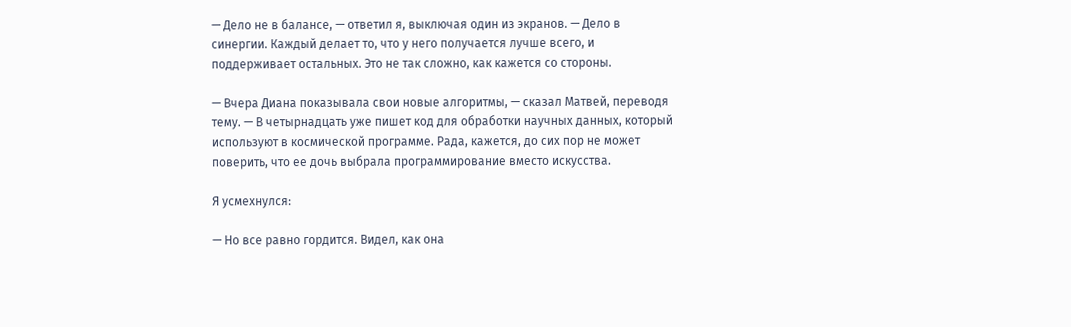— Дело не в балансе, — ответил я, выключая один из экранов. — Дело в синергии. Каждый делает то, что у него получается лучше всего, и поддерживает остальных. Это не так сложно, как кажется со стороны.

— Вчера Диана показывала свои новые алгоритмы, — сказал Матвей, переводя тему. — В четырнадцать уже пишет код для обработки научных данных, который используют в космической программе. Рада, кажется, до сих пор не может поверить, что ее дочь выбрала программирование вместо искусства.

Я усмехнулся:

— Но все равно гордится. Видел, как она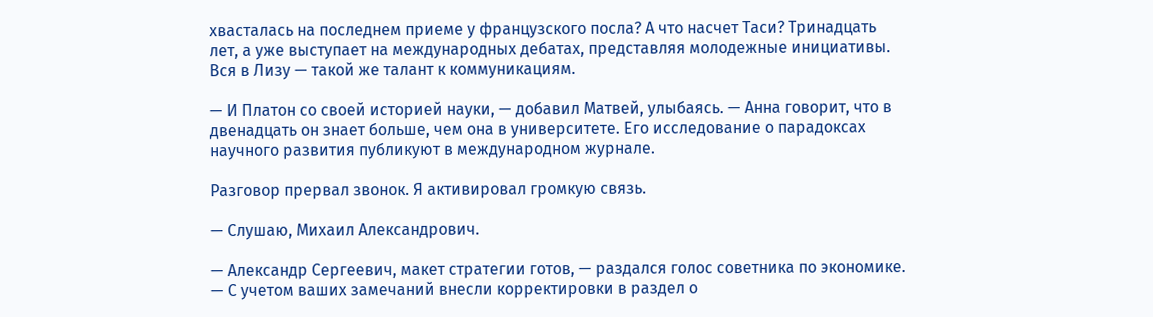хвасталась на последнем приеме у французского посла? А что насчет Таси? Тринадцать лет, а уже выступает на международных дебатах, представляя молодежные инициативы. Вся в Лизу — такой же талант к коммуникациям.

— И Платон со своей историей науки, — добавил Матвей, улыбаясь. — Анна говорит, что в двенадцать он знает больше, чем она в университете. Его исследование о парадоксах научного развития публикуют в международном журнале.

Разговор прервал звонок. Я активировал громкую связь.

— Слушаю, Михаил Александрович.

— Александр Сергеевич, макет стратегии готов, — раздался голос советника по экономике. — С учетом ваших замечаний внесли корректировки в раздел о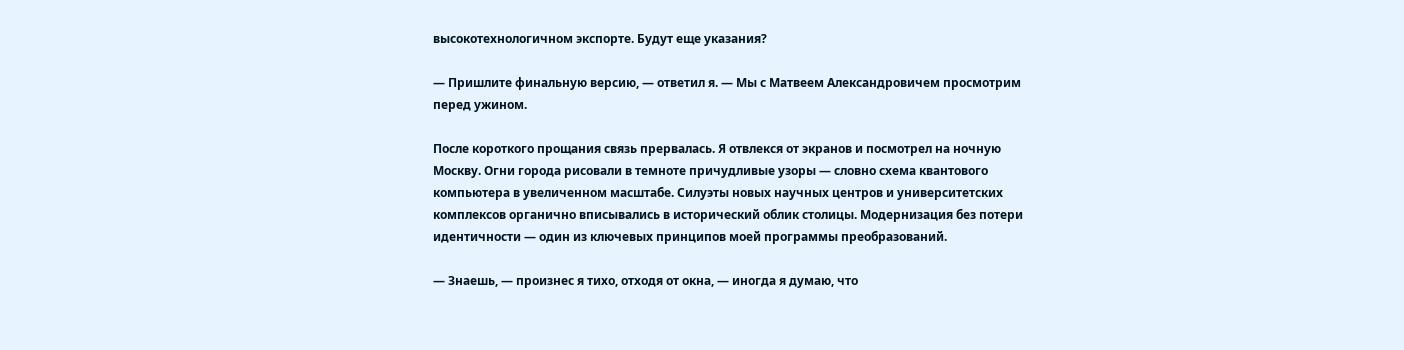высокотехнологичном экспорте. Будут еще указания?

— Пришлите финальную версию, — ответил я. — Мы с Матвеем Александровичем просмотрим перед ужином.

После короткого прощания связь прервалась. Я отвлекся от экранов и посмотрел на ночную Москву. Огни города рисовали в темноте причудливые узоры — словно схема квантового компьютера в увеличенном масштабе. Силуэты новых научных центров и университетских комплексов органично вписывались в исторический облик столицы. Модернизация без потери идентичности — один из ключевых принципов моей программы преобразований.

— Знаешь, — произнес я тихо, отходя от окна, — иногда я думаю, что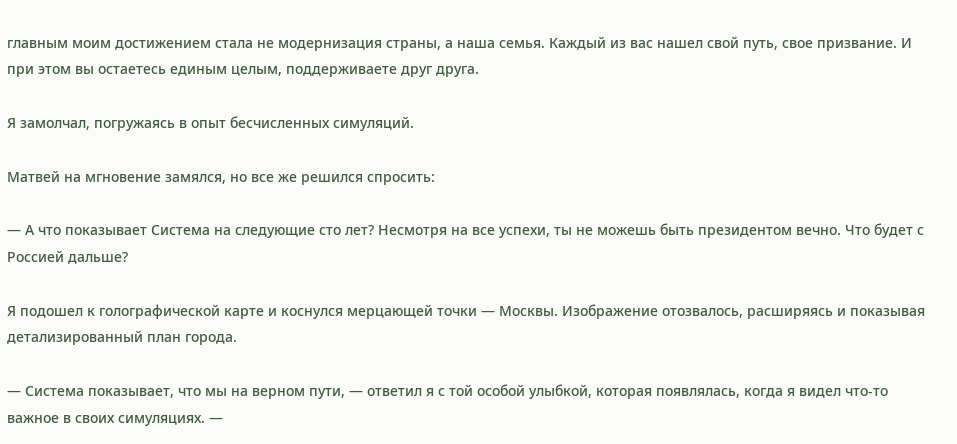главным моим достижением стала не модернизация страны, а наша семья. Каждый из вас нашел свой путь, свое призвание. И при этом вы остаетесь единым целым, поддерживаете друг друга.

Я замолчал, погружаясь в опыт бесчисленных симуляций.

Матвей на мгновение замялся, но все же решился спросить:

— А что показывает Система на следующие сто лет? Несмотря на все успехи, ты не можешь быть президентом вечно. Что будет с Россией дальше?

Я подошел к голографической карте и коснулся мерцающей точки — Москвы. Изображение отозвалось, расширяясь и показывая детализированный план города.

— Система показывает, что мы на верном пути, — ответил я с той особой улыбкой, которая появлялась, когда я видел что-то важное в своих симуляциях. —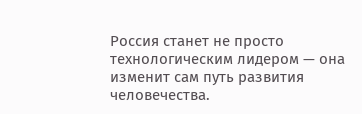Россия станет не просто технологическим лидером — она изменит сам путь развития человечества.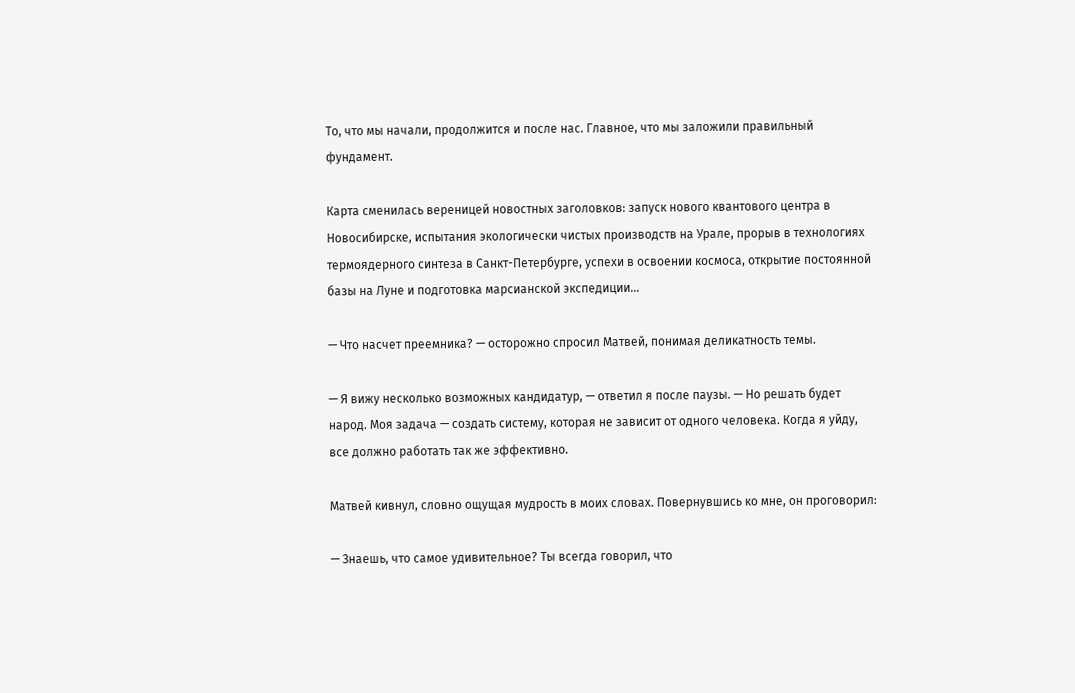То, что мы начали, продолжится и после нас. Главное, что мы заложили правильный фундамент.

Карта сменилась вереницей новостных заголовков: запуск нового квантового центра в Новосибирске, испытания экологически чистых производств на Урале, прорыв в технологиях термоядерного синтеза в Санкт-Петербурге, успехи в освоении космоса, открытие постоянной базы на Луне и подготовка марсианской экспедиции…

— Что насчет преемника? — осторожно спросил Матвей, понимая деликатность темы.

— Я вижу несколько возможных кандидатур, — ответил я после паузы. — Но решать будет народ. Моя задача — создать систему, которая не зависит от одного человека. Когда я уйду, все должно работать так же эффективно.

Матвей кивнул, словно ощущая мудрость в моих словах. Повернувшись ко мне, он проговорил:

— Знаешь, что самое удивительное? Ты всегда говорил, что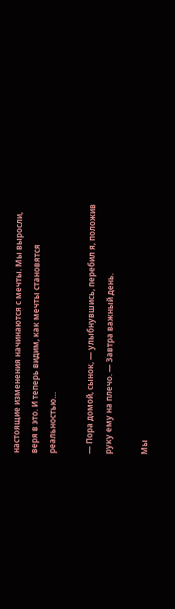настоящие изменения начинаются с мечты. Мы выросли, веря в это. И теперь видим, как мечты становятся реальностью…

— Пора домой, сынок, — улыбнувшись, перебил я, положив руку ему на плечо. — Завтра важный день.

Мы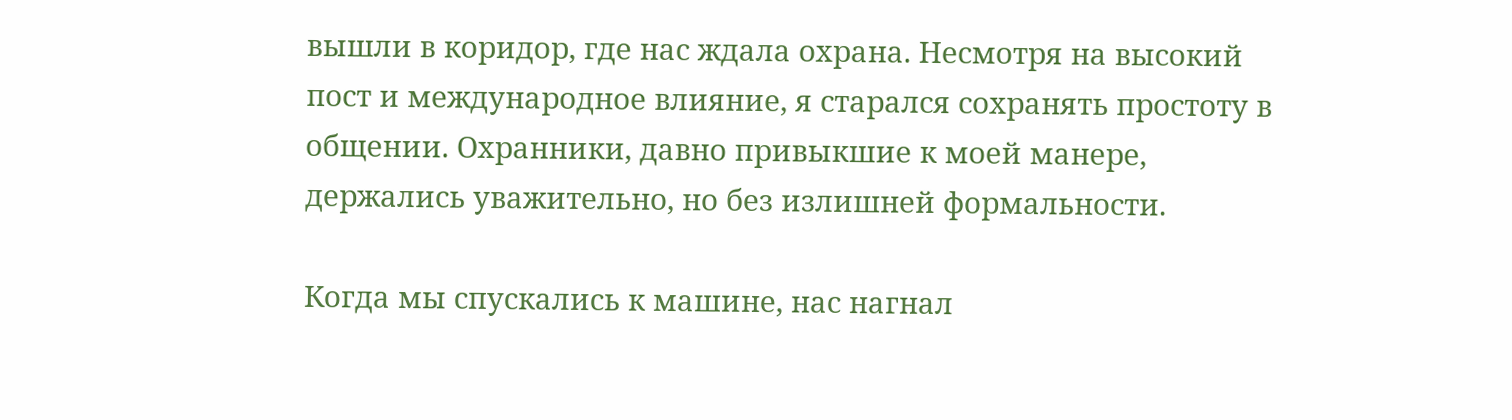вышли в коридор, где нас ждала охрана. Несмотря на высокий пост и международное влияние, я старался сохранять простоту в общении. Охранники, давно привыкшие к моей манере, держались уважительно, но без излишней формальности.

Когда мы спускались к машине, нас нагнал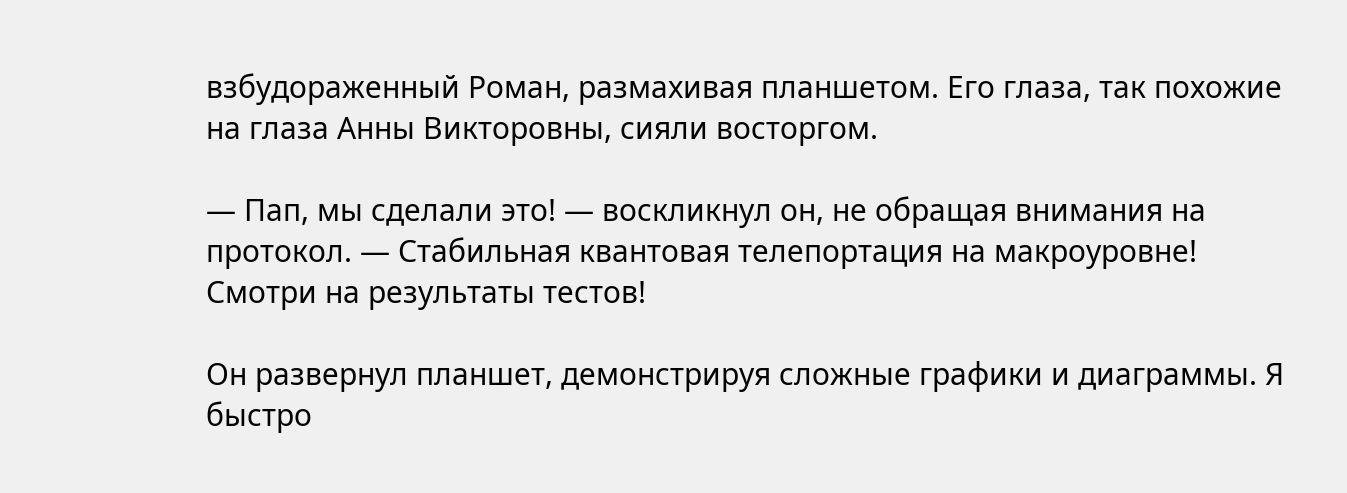взбудораженный Роман, размахивая планшетом. Его глаза, так похожие на глаза Анны Викторовны, сияли восторгом.

— Пап, мы сделали это! — воскликнул он, не обращая внимания на протокол. — Стабильная квантовая телепортация на макроуровне! Смотри на результаты тестов!

Он развернул планшет, демонстрируя сложные графики и диаграммы. Я быстро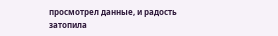просмотрел данные, и радость затопила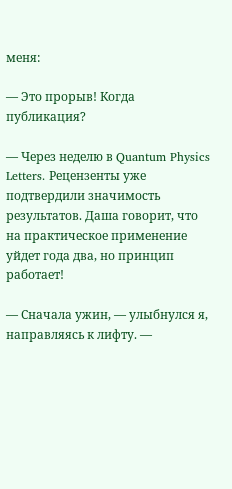меня:

— Это прорыв! Когда публикация?

— Через неделю в Quantum Physics Letters. Рецензенты уже подтвердили значимость результатов. Даша говорит, что на практическое применение уйдет года два, но принцип работает!

— Сначала ужин, — улыбнулся я, направляясь к лифту. —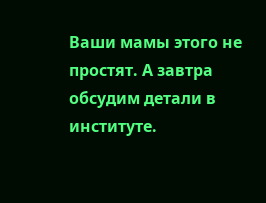Ваши мамы этого не простят. А завтра обсудим детали в институте.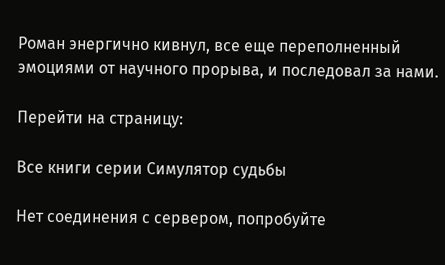Роман энергично кивнул, все еще переполненный эмоциями от научного прорыва, и последовал за нами.

Перейти на страницу:

Все книги серии Симулятор судьбы

Нет соединения с сервером, попробуйте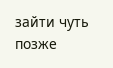зайти чуть позже